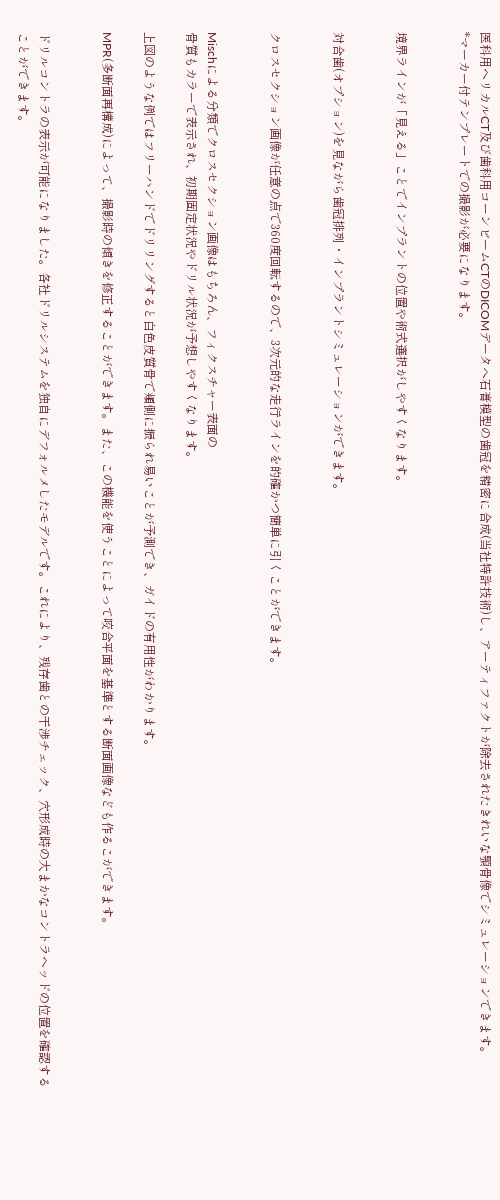医科用ヘリカルCT及び歯科用コーンビームCTのDICOMデータへ石膏模型の歯冠を精密に合成(当社特許技術)し、アーティファクトが除去されたきれいな顎骨像でシミュレーションできます。
*マーカー付テンプレートでの撮影が必要になります。


境界ラインが「見える」ことでインプラントの位置や術式選択がしやすくなります。


対合歯(オプション)を見ながら歯冠排列・インプラントシミュレーションができます。


クロスセクション画像が任意の点で360度回転するので、3次元的な走行ラインを的確かつ簡単に引くことができます。


Mischによる分類でクロスセクション画像はもちろん、フィクスチャー表面の
骨質もカラーで表示され、初期固定状況やドリル状況が予想しやすくなります。

上図のような例ではフリーハンドでドリリングすると白色皮質骨で頬側に振られ易いことが予測でき、ガイドの有用性がわかります。

MPR(多断面再構成)によって、撮影時の傾きを修正することができます。また、この機能を使うことによって咬合平面を基準とする断面画像なども作るこができます。


ドリルコントラの表示が可能になりました。各社ドリルシステムを独自にデフォルメしたモデルです。これにより、残存歯との干渉チェック、穴形成時の大まかなコントラヘッドの位置を確認することができます。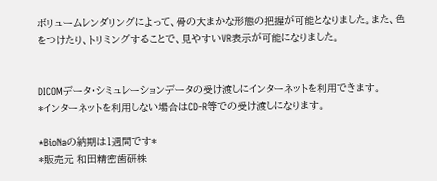ボリュームレンダリングによって、骨の大まかな形態の把握が可能となりました。また、色をつけたり、トリミングすることで、見やすいVR表示が可能になりました。


DICOMデータ・シミュレーションデータの受け渡しにインターネットを利用できます。
*インターネットを利用しない場合はCD-R等での受け渡しになります。

*BioNaの納期は1週間です*
*販売元 和田精密歯研株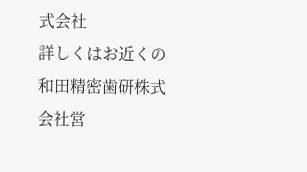式会社
詳しくはお近くの和田精密歯研株式会社営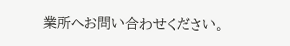業所へお問い合わせください。